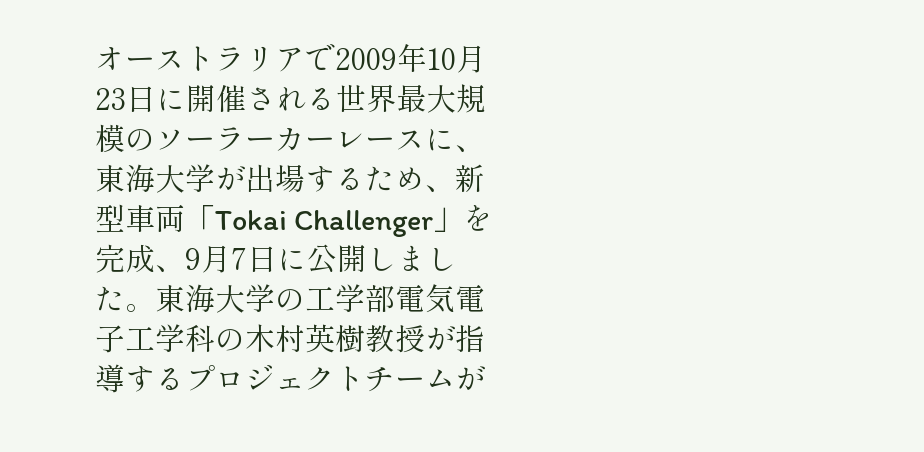オーストラリアで2009年10月23日に開催される世界最大規模のソーラーカーレースに、東海大学が出場するため、新型車両「Tokai Challenger」を完成、9月7日に公開しました。東海大学の工学部電気電子工学科の木村英樹教授が指導するプロジェクトチームが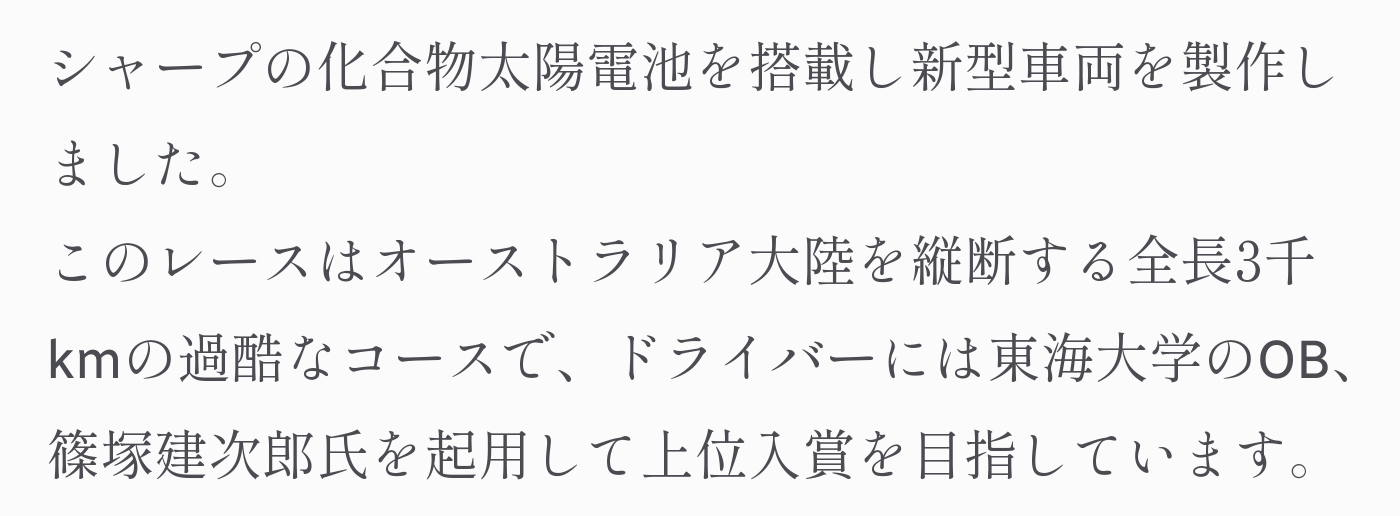シャープの化合物太陽電池を搭載し新型車両を製作しました。
このレースはオーストラリア大陸を縦断する全長3千kmの過酷なコースで、ドライバーには東海大学のOB、篠塚建次郎氏を起用して上位入賞を目指しています。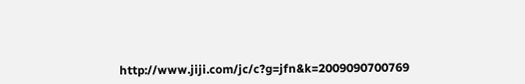http://www.jiji.com/jc/c?g=jfn&k=2009090700769